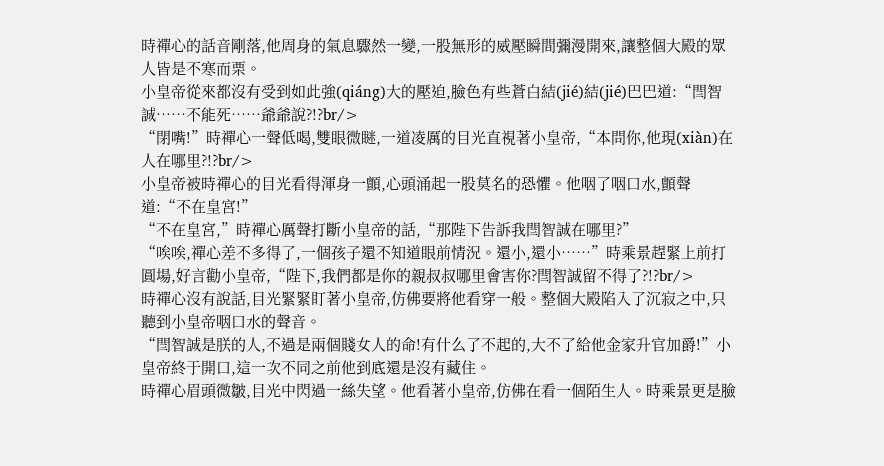時禪心的話音剛落,他周身的氣息驟然一變,一股無形的威壓瞬間彌漫開來,讓整個大殿的眾人皆是不寒而栗。
小皇帝從來都沒有受到如此強(qiáng)大的壓迫,臉色有些蒼白結(jié)結(jié)巴巴道:“閆智誠……不能死……爺爺說?!?br/>
“閉嘴!”時禪心一聲低喝,雙眼微瞇,一道凌厲的目光直視著小皇帝,“本問你,他現(xiàn)在人在哪里?!?br/>
小皇帝被時禪心的目光看得渾身一顫,心頭涌起一股莫名的恐懼。他咽了咽口水,顫聲道:“不在皇宮!”
“不在皇宮,”時禪心厲聲打斷小皇帝的話,“那陛下告訴我閆智誠在哪里?”
“唉唉,禪心差不多得了,一個孩子還不知道眼前情況。還小,還小……”時乘景趕緊上前打圓場,好言勸小皇帝,“陛下,我們都是你的親叔叔哪里會害你?閆智誠留不得了?!?br/>
時禪心沒有說話,目光緊緊盯著小皇帝,仿佛要將他看穿一般。整個大殿陷入了沉寂之中,只聽到小皇帝咽口水的聲音。
“閆智誠是朕的人,不過是兩個賤女人的命!有什么了不起的,大不了給他金家升官加爵!”小皇帝終于開口,這一次不同之前他到底還是沒有藏住。
時禪心眉頭微皺,目光中閃過一絲失望。他看著小皇帝,仿佛在看一個陌生人。時乘景更是臉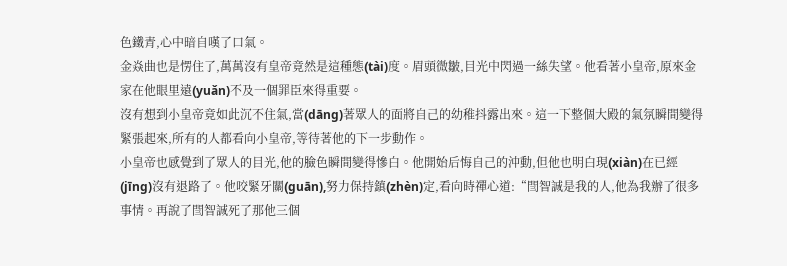色鐵青,心中暗自嘆了口氣。
金焱曲也是愣住了,萬萬沒有皇帝竟然是這種態(tài)度。眉頭微皺,目光中閃過一絲失望。他看著小皇帝,原來金家在他眼里遠(yuǎn)不及一個罪臣來得重要。
沒有想到小皇帝竟如此沉不住氣,當(dāng)著眾人的面將自己的幼稚抖露出來。這一下整個大殿的氣氛瞬間變得緊張起來,所有的人都看向小皇帝,等待著他的下一步動作。
小皇帝也感覺到了眾人的目光,他的臉色瞬間變得慘白。他開始后悔自己的沖動,但他也明白現(xiàn)在已經(jīng)沒有退路了。他咬緊牙關(guān),努力保持鎮(zhèn)定,看向時禪心道:“閆智誠是我的人,他為我辦了很多事情。再說了閆智誠死了那他三個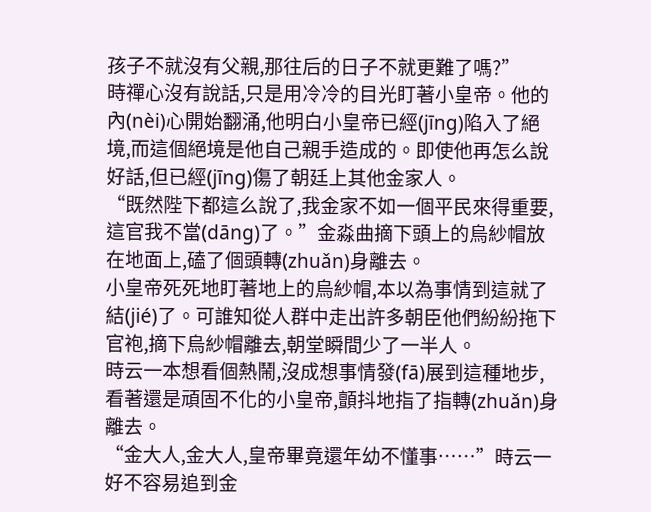孩子不就沒有父親,那往后的日子不就更難了嗎?”
時禪心沒有說話,只是用冷冷的目光盯著小皇帝。他的內(nèi)心開始翻涌,他明白小皇帝已經(jīng)陷入了絕境,而這個絕境是他自己親手造成的。即使他再怎么說好話,但已經(jīng)傷了朝廷上其他金家人。
“既然陛下都這么說了,我金家不如一個平民來得重要,這官我不當(dāng)了。”金淼曲摘下頭上的烏紗帽放在地面上,磕了個頭轉(zhuǎn)身離去。
小皇帝死死地盯著地上的烏紗帽,本以為事情到這就了結(jié)了。可誰知從人群中走出許多朝臣他們紛紛拖下官袍,摘下烏紗帽離去,朝堂瞬間少了一半人。
時云一本想看個熱鬧,沒成想事情發(fā)展到這種地步,看著還是頑固不化的小皇帝,顫抖地指了指轉(zhuǎn)身離去。
“金大人,金大人,皇帝畢竟還年幼不懂事……”時云一好不容易追到金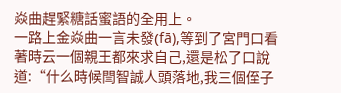焱曲趕緊糖話蜜語的全用上。
一路上金焱曲一言未發(fā),等到了宮門口看著時云一個親王都來求自己,還是松了口說道:“什么時候閆智誠人頭落地,我三個侄子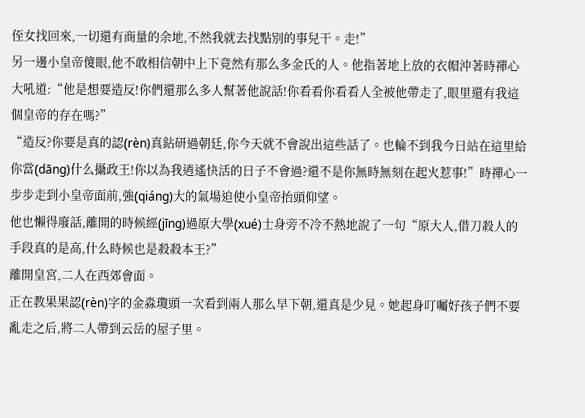侄女找回來,一切還有商量的余地,不然我就去找點別的事兒干。走!”
另一邊小皇帝傻眼,他不敢相信朝中上下竟然有那么多金氏的人。他指著地上放的衣帽沖著時禪心大吼道:“他是想要造反!你們還那么多人幫著他說話!你看看你看看人全被他帶走了,眼里還有我這個皇帝的存在嗎?”
“造反?你要是真的認(rèn)真鉆研過朝廷,你今天就不會說出這些話了。也輪不到我今日站在這里給你當(dāng)什么攝政王!你以為我逍遙快活的日子不會過?還不是你無時無刻在起火惹事!”時禪心一步步走到小皇帝面前,強(qiáng)大的氣場迫使小皇帝抬頭仰望。
他也懶得廢話,離開的時候經(jīng)過原大學(xué)士身旁不冷不熱地說了一句“原大人,借刀殺人的手段真的是高,什么時候也是殺殺本王?”
離開皇宮,二人在西郊會面。
正在教果果認(rèn)字的金淼瓊頭一次看到兩人那么早下朝,還真是少見。她起身叮囑好孩子們不要亂走之后,將二人帶到云岳的屋子里。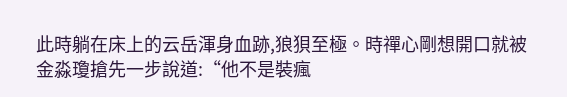此時躺在床上的云岳渾身血跡,狼狽至極。時禪心剛想開口就被金淼瓊搶先一步說道:“他不是裝瘋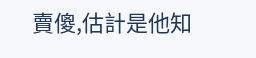賣傻,估計是他知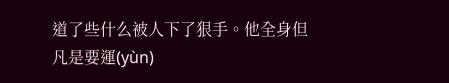道了些什么被人下了狠手。他全身但凡是要運(yùn)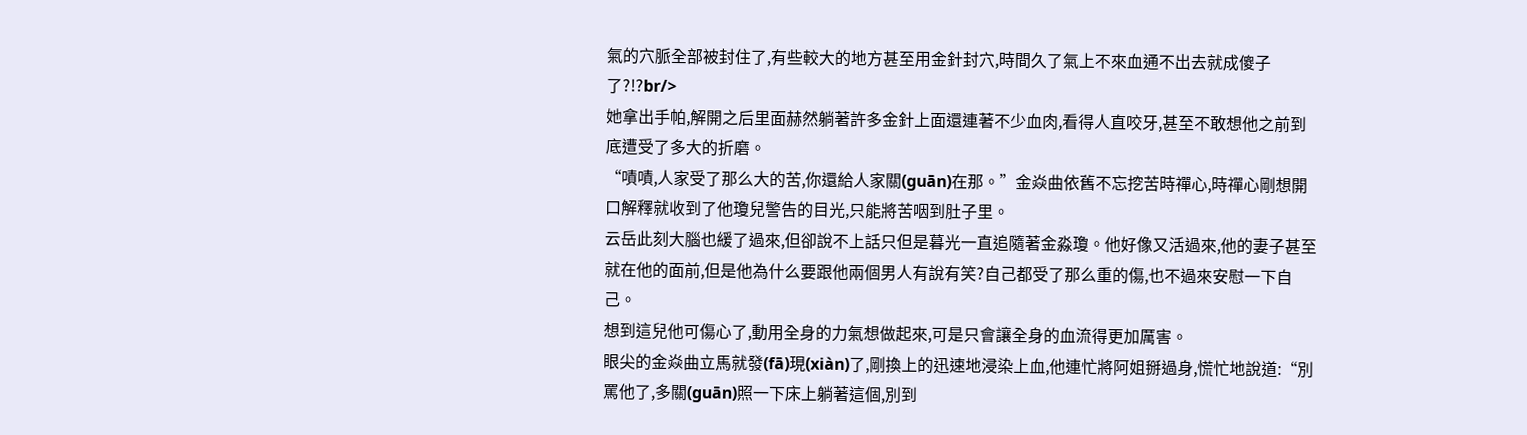氣的穴脈全部被封住了,有些較大的地方甚至用金針封穴,時間久了氣上不來血通不出去就成傻子了?!?br/>
她拿出手帕,解開之后里面赫然躺著許多金針上面還連著不少血肉,看得人直咬牙,甚至不敢想他之前到底遭受了多大的折磨。
“嘖嘖,人家受了那么大的苦,你還給人家關(guān)在那。”金焱曲依舊不忘挖苦時禪心,時禪心剛想開口解釋就收到了他瓊兒警告的目光,只能將苦咽到肚子里。
云岳此刻大腦也緩了過來,但卻說不上話只但是暮光一直追隨著金淼瓊。他好像又活過來,他的妻子甚至就在他的面前,但是他為什么要跟他兩個男人有說有笑?自己都受了那么重的傷,也不過來安慰一下自己。
想到這兒他可傷心了,動用全身的力氣想做起來,可是只會讓全身的血流得更加厲害。
眼尖的金焱曲立馬就發(fā)現(xiàn)了,剛換上的迅速地浸染上血,他連忙將阿姐掰過身,慌忙地說道:“別罵他了,多關(guān)照一下床上躺著這個,別到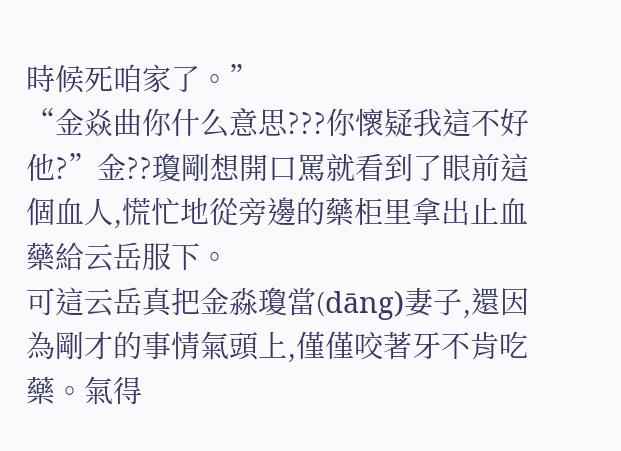時候死咱家了。”
“金焱曲你什么意思???你懷疑我這不好他?”金??瓊剛想開口罵就看到了眼前這個血人,慌忙地從旁邊的藥柜里拿出止血藥給云岳服下。
可這云岳真把金淼瓊當(dāng)妻子,還因為剛才的事情氣頭上,僅僅咬著牙不肯吃藥。氣得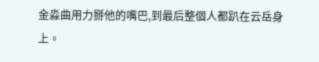金淼曲用力掰他的嘴巴,到最后整個人都趴在云岳身上。